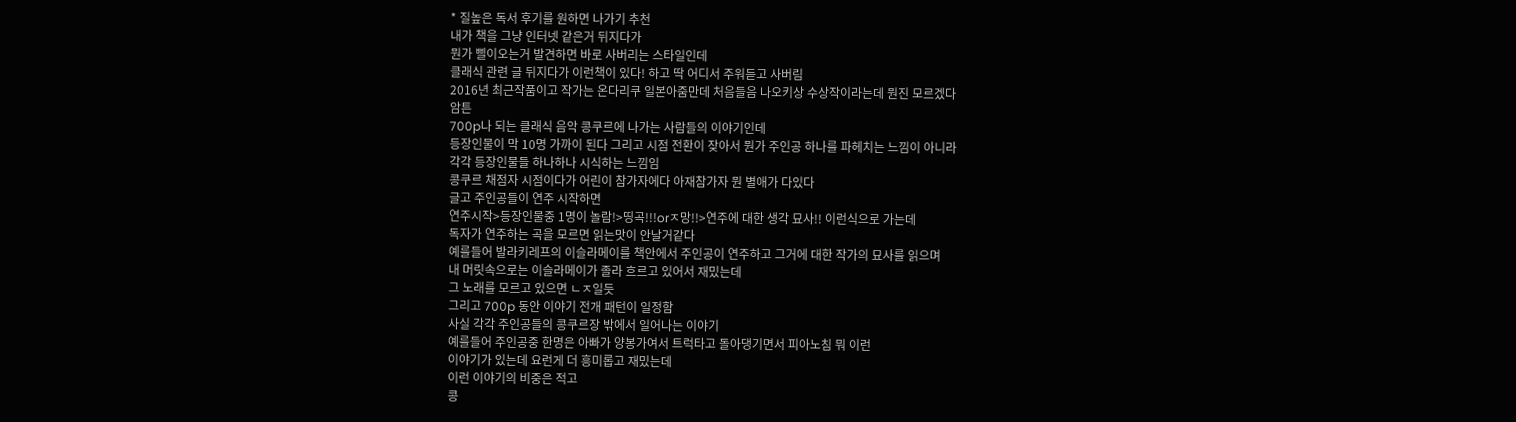* 질높은 독서 후기를 원하면 나가기 추천
내가 책을 그냥 인터넷 같은거 뒤지다가
뭔가 삘이오는거 발견하면 바로 사버리는 스타일인데
클래식 관련 글 뒤지다가 이런책이 있다! 하고 딱 어디서 주워듣고 사버림
2016년 최근작품이고 작가는 온다리쿠 일본아줌만데 처음들음 나오키상 수상작이라는데 뭔진 모르겠다
암튼
700p나 되는 클래식 음악 콩쿠르에 나가는 사람들의 이야기인데
등장인물이 막 10명 가까이 된다 그리고 시점 전환이 잦아서 뭔가 주인공 하나를 파헤치는 느낌이 아니라
각각 등장인물들 하나하나 시식하는 느낌임
콩쿠르 채점자 시점이다가 어린이 참가자에다 아재참가자 뭔 별애가 다있다
글고 주인공들이 연주 시작하면
연주시작>등장인물중 1명이 놀람!>띵곡!!!orㅈ망!!>연주에 대한 생각 묘사!! 이런식으로 가는데
독자가 연주하는 곡을 모르면 읽는맛이 안날거같다
예를들어 발라키레프의 이슬라메이를 책안에서 주인공이 연주하고 그거에 대한 작가의 묘사를 읽으며
내 머릿속으로는 이슬라메이가 졸라 흐르고 있어서 재밌는데
그 노래를 모르고 있으면 ㄴㅈ일듯
그리고 700p 동안 이야기 전개 패턴이 일정함
사실 각각 주인공들의 콩쿠르장 밖에서 일어나는 이야기
예를들어 주인공중 한명은 아빠가 양봉가여서 트럭타고 돌아댕기면서 피아노침 뭐 이런
이야기가 있는데 요런게 더 흥미롭고 재밌는데
이런 이야기의 비중은 적고
콩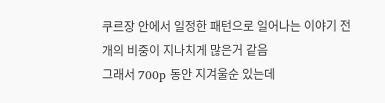쿠르장 안에서 일정한 패턴으로 일어나는 이야기 전개의 비중이 지나치게 많은거 같음
그래서 700p 동안 지겨울순 있는데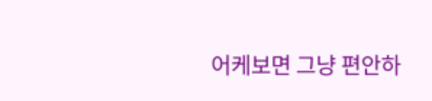어케보면 그냥 편안하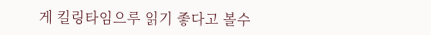게 킬링타임으루 읽기 좋다고 볼수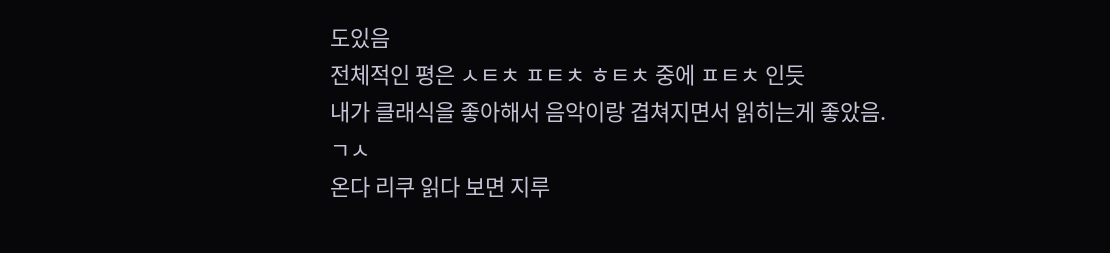도있음
전체적인 평은 ㅅㅌㅊ ㅍㅌㅊ ㅎㅌㅊ 중에 ㅍㅌㅊ 인듯
내가 클래식을 좋아해서 음악이랑 겹쳐지면서 읽히는게 좋았음.
ㄱㅅ
온다 리쿠 읽다 보면 지루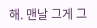해. 맨날 그게 그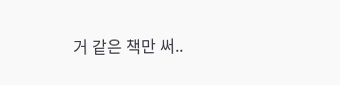거 같은 책만 써..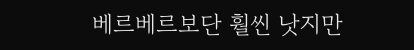베르베르보단 훨씬 낫지만